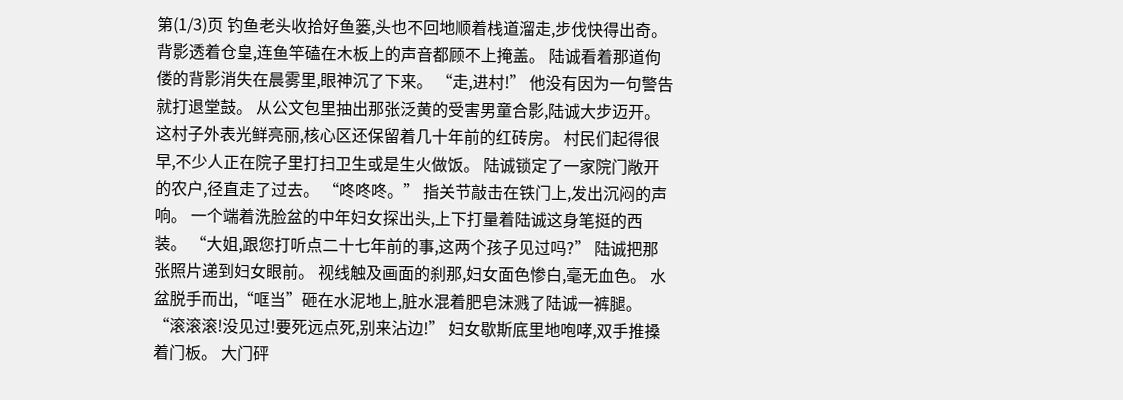第(1/3)页 钓鱼老头收拾好鱼篓,头也不回地顺着栈道溜走,步伐快得出奇。 背影透着仓皇,连鱼竿磕在木板上的声音都顾不上掩盖。 陆诚看着那道佝偻的背影消失在晨雾里,眼神沉了下来。 “走,进村!” 他没有因为一句警告就打退堂鼓。 从公文包里抽出那张泛黄的受害男童合影,陆诚大步迈开。 这村子外表光鲜亮丽,核心区还保留着几十年前的红砖房。 村民们起得很早,不少人正在院子里打扫卫生或是生火做饭。 陆诚锁定了一家院门敞开的农户,径直走了过去。 “咚咚咚。” 指关节敲击在铁门上,发出沉闷的声响。 一个端着洗脸盆的中年妇女探出头,上下打量着陆诚这身笔挺的西装。 “大姐,跟您打听点二十七年前的事,这两个孩子见过吗?” 陆诚把那张照片递到妇女眼前。 视线触及画面的刹那,妇女面色惨白,毫无血色。 水盆脱手而出,“哐当”砸在水泥地上,脏水混着肥皂沫溅了陆诚一裤腿。 “滚滚滚!没见过!要死远点死,别来沾边!” 妇女歇斯底里地咆哮,双手推搡着门板。 大门砰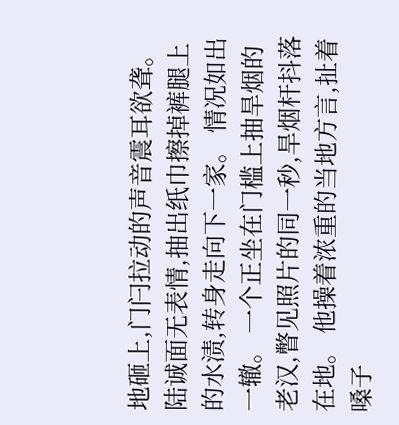地砸上,门闩拉动的声音震耳欲聋。 陆诚面无表情,抽出纸巾擦掉裤腿上的水渍,转身走向下一家。 情况如出一辙。 一个正坐在门槛上抽旱烟的老汉,瞥见照片的同一秒,旱烟杆抖落在地。 他操着浓重的当地方言,扯着嗓子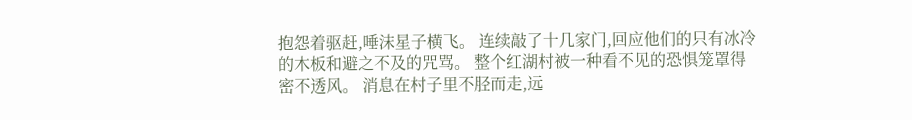抱怨着驱赶,唾沫星子横飞。 连续敲了十几家门,回应他们的只有冰冷的木板和避之不及的咒骂。 整个红湖村被一种看不见的恐惧笼罩得密不透风。 消息在村子里不胫而走,远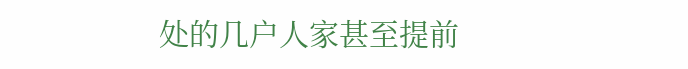处的几户人家甚至提前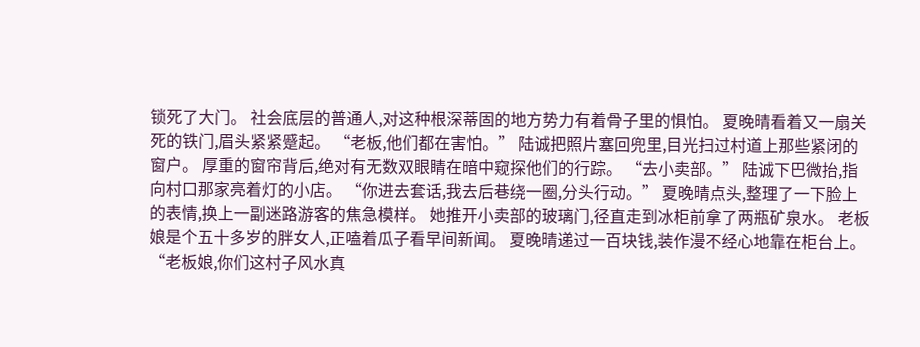锁死了大门。 社会底层的普通人,对这种根深蒂固的地方势力有着骨子里的惧怕。 夏晚晴看着又一扇关死的铁门,眉头紧紧蹙起。 “老板,他们都在害怕。” 陆诚把照片塞回兜里,目光扫过村道上那些紧闭的窗户。 厚重的窗帘背后,绝对有无数双眼睛在暗中窥探他们的行踪。 “去小卖部。” 陆诚下巴微抬,指向村口那家亮着灯的小店。 “你进去套话,我去后巷绕一圈,分头行动。” 夏晚晴点头,整理了一下脸上的表情,换上一副迷路游客的焦急模样。 她推开小卖部的玻璃门,径直走到冰柜前拿了两瓶矿泉水。 老板娘是个五十多岁的胖女人,正嗑着瓜子看早间新闻。 夏晚晴递过一百块钱,装作漫不经心地靠在柜台上。 “老板娘,你们这村子风水真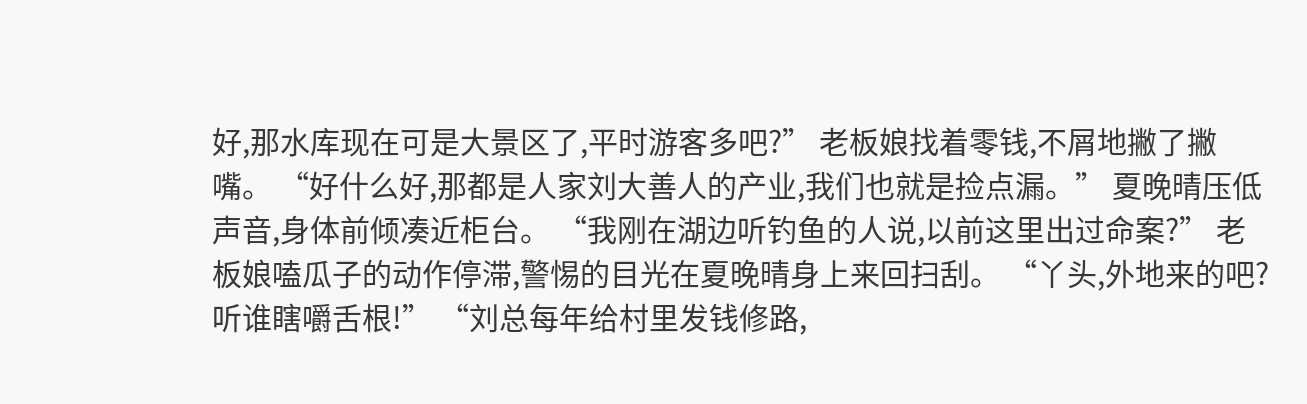好,那水库现在可是大景区了,平时游客多吧?” 老板娘找着零钱,不屑地撇了撇嘴。 “好什么好,那都是人家刘大善人的产业,我们也就是捡点漏。” 夏晚晴压低声音,身体前倾凑近柜台。 “我刚在湖边听钓鱼的人说,以前这里出过命案?” 老板娘嗑瓜子的动作停滞,警惕的目光在夏晚晴身上来回扫刮。 “丫头,外地来的吧?听谁瞎嚼舌根!” “刘总每年给村里发钱修路,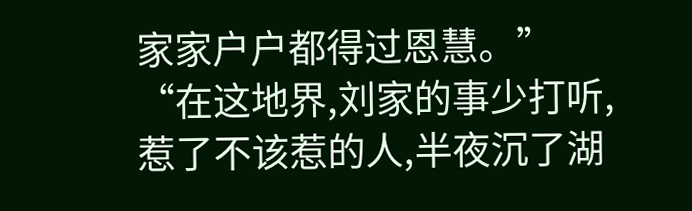家家户户都得过恩慧。” “在这地界,刘家的事少打听,惹了不该惹的人,半夜沉了湖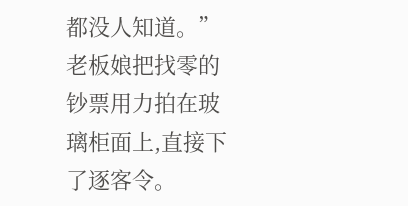都没人知道。” 老板娘把找零的钞票用力拍在玻璃柜面上,直接下了逐客令。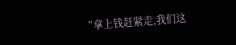“拿上钱赶紧走,我们这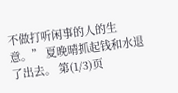不做打听闲事的人的生意。” 夏晚晴抓起钱和水退了出去。 第(1/3)页